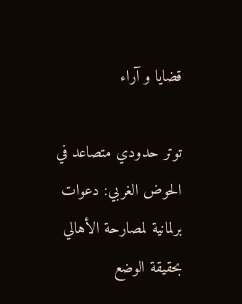قضايا و آراء

توتر حدودي متصاعد في الحوض الغربي: دعوات برلمانية لمصارحة الأهالي بحقيقة الوضع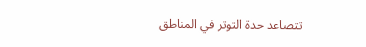تتصاعد حدة التوتر في المناطق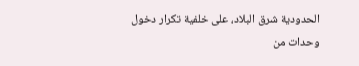الحدودية شرق البلاد، على خلفية تكرار دخول وحدات من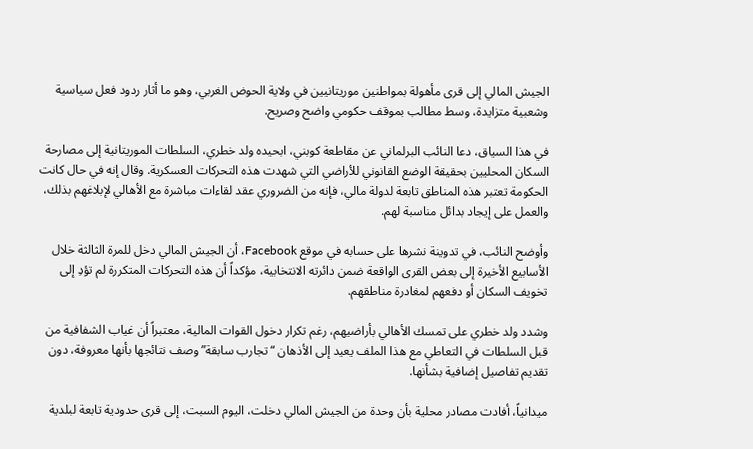الجيش المالي إلى قرى مأهولة بمواطنين موريتانيين في ولاية الحوض الغربي، وهو ما أثار ردود فعل سياسية وشعبية متزايدة، وسط مطالب بموقف حكومي واضح وصريح.

في هذا السياق، دعا النائب البرلماني عن مقاطعة كوبني، ابحيده ولد خطري، السلطات الموريتانية إلى مصارحة السكان المحليين بحقيقة الوضع القانوني للأراضي التي شهدت هذه التحركات العسكرية. وقال إنه في حال كانت الحكومة تعتبر هذه المناطق تابعة لدولة مالي، فإنه من الضروري عقد لقاءات مباشرة مع الأهالي لإبلاغهم بذلك، والعمل على إيجاد بدائل مناسبة لهم.

وأوضح النائب، في تدوينة نشرها على حسابه في موقع Facebook، أن الجيش المالي دخل للمرة الثالثة خلال الأسابيع الأخيرة إلى بعض القرى الواقعة ضمن دائرته الانتخابية، مؤكداً أن هذه التحركات المتكررة لم تؤدِ إلى تخويف السكان أو دفعهم لمغادرة مناطقهم.

وشدد ولد خطري على تمسك الأهالي بأراضيهم، رغم تكرار دخول القوات المالية، معتبراً أن غياب الشفافية من قبل السلطات في التعاطي مع هذا الملف يعيد إلى الأذهان “تجارب سابقة” وصف نتائجها بأنها معروفة، دون تقديم تفاصيل إضافية بشأنها.

ميدانياً، أفادت مصادر محلية بأن وحدة من الجيش المالي دخلت، اليوم السبت، إلى قرى حدودية تابعة لبلدية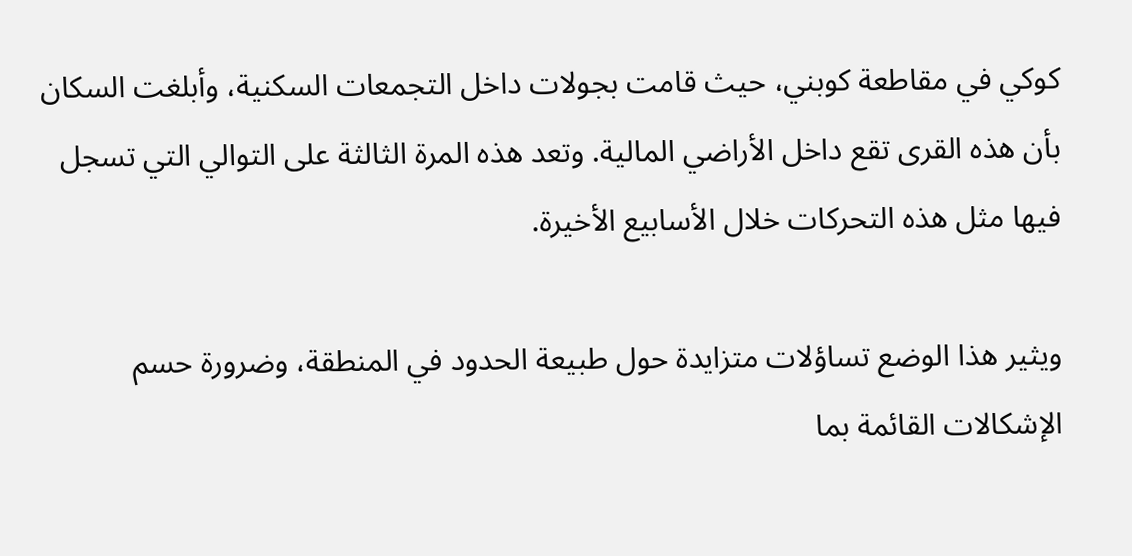كوكي في مقاطعة كوبني، حيث قامت بجولات داخل التجمعات السكنية، وأبلغت السكان بأن هذه القرى تقع داخل الأراضي المالية. وتعد هذه المرة الثالثة على التوالي التي تسجل فيها مثل هذه التحركات خلال الأسابيع الأخيرة.

ويثير هذا الوضع تساؤلات متزايدة حول طبيعة الحدود في المنطقة، وضرورة حسم الإشكالات القائمة بما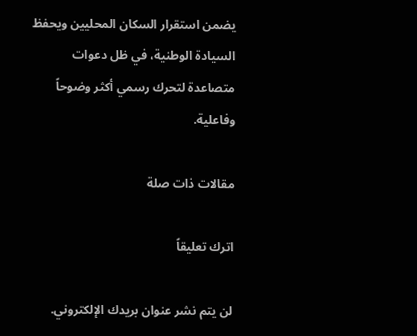يضمن استقرار السكان المحليين ويحفظ السيادة الوطنية، في ظل دعوات متصاعدة لتحرك رسمي أكثر وضوحاً وفاعلية.

مقالات ذات صلة

اترك تعليقاً

لن يتم نشر عنوان بريدك الإلكتروني.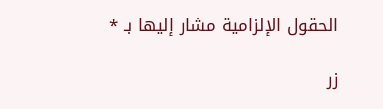الحقول الإلزامية مشار إليها بـ *

زر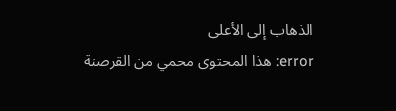الذهاب إلى الأعلى
error: هذا المحتوى محمي من القرصنة